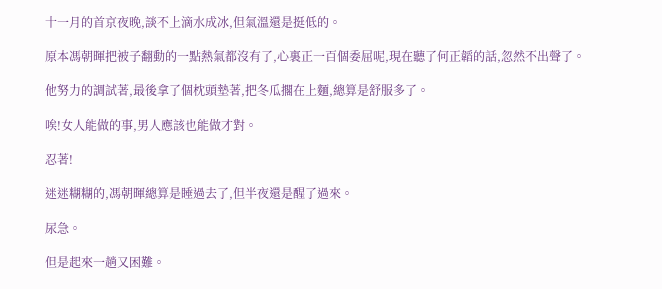十一月的首京夜晚,談不上滴水成冰,但氣溫還是挺低的。

原本馮朝暉把被子翻動的一點熱氣都沒有了,心裏正一百個委屈呢,現在聽了何正韜的話,忽然不出聲了。

他努力的調試著,最後拿了個枕頭墊著,把冬瓜擱在上麵,總算是舒服多了。

唉!女人能做的事,男人應該也能做才對。

忍著!

迷迷糊糊的,馮朝暉總算是睡過去了,但半夜還是醒了過來。

尿急。

但是起來一趟又困難。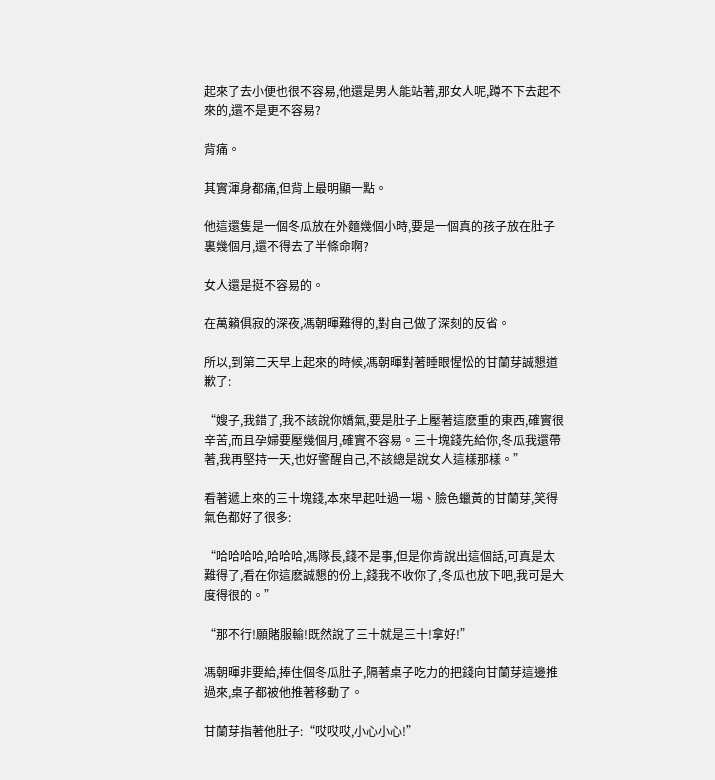起來了去小便也很不容易,他還是男人能站著,那女人呢,蹲不下去起不來的,還不是更不容易?

背痛。

其實渾身都痛,但背上最明顯一點。

他這還隻是一個冬瓜放在外麵幾個小時,要是一個真的孩子放在肚子裏幾個月,還不得去了半條命啊?

女人還是挺不容易的。

在萬籟俱寂的深夜,馮朝暉難得的,對自己做了深刻的反省。

所以,到第二天早上起來的時候,馮朝暉對著睡眼惺忪的甘蘭芽誠懇道歉了:

“嫂子,我錯了,我不該說你嬌氣,要是肚子上壓著這麽重的東西,確實很辛苦,而且孕婦要壓幾個月,確實不容易。三十塊錢先給你,冬瓜我還帶著,我再堅持一天,也好警醒自己,不該總是說女人這樣那樣。”

看著遞上來的三十塊錢,本來早起吐過一場、臉色蠟黃的甘蘭芽,笑得氣色都好了很多:

“哈哈哈哈,哈哈哈,馮隊長,錢不是事,但是你肯說出這個話,可真是太難得了,看在你這麽誠懇的份上,錢我不收你了,冬瓜也放下吧,我可是大度得很的。”

“那不行!願賭服輸!既然說了三十就是三十!拿好!”

馮朝暉非要給,捧住個冬瓜肚子,隔著桌子吃力的把錢向甘蘭芽這邊推過來,桌子都被他推著移動了。

甘蘭芽指著他肚子:“哎哎哎,小心小心!”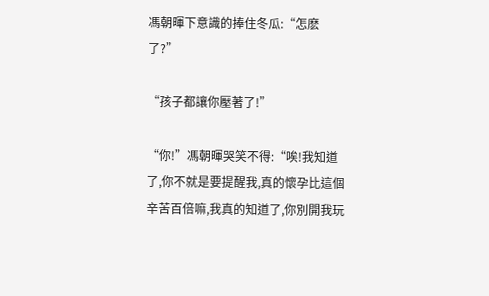馮朝暉下意識的捧住冬瓜:“怎麽了?”

“孩子都讓你壓著了!”

“你!”馮朝暉哭笑不得:“唉!我知道了,你不就是要提醒我,真的懷孕比這個辛苦百倍嘛,我真的知道了,你別開我玩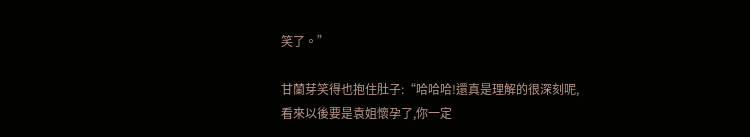笑了。”

甘蘭芽笑得也抱住肚子:“哈哈哈!還真是理解的很深刻呢,看來以後要是袁姐懷孕了,你一定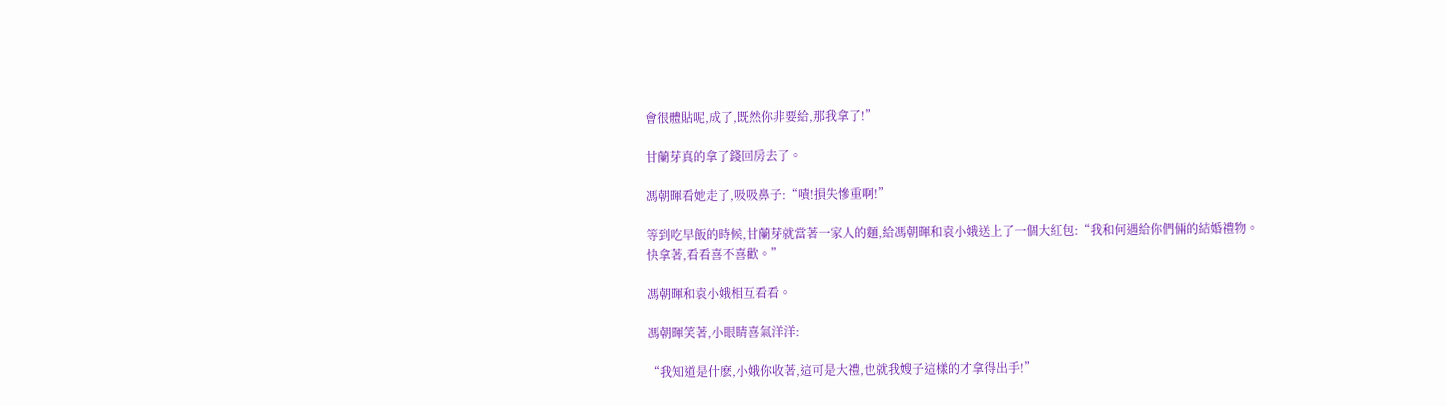會很體貼呢,成了,既然你非要給,那我拿了!”

甘蘭芽真的拿了錢回房去了。

馮朝暉看她走了,吸吸鼻子:“嘖!損失慘重啊!”

等到吃早飯的時候,甘蘭芽就當著一家人的麵,給馮朝暉和袁小娥送上了一個大紅包:“我和何遇給你們倆的結婚禮物。快拿著,看看喜不喜歡。”

馮朝暉和袁小娥相互看看。

馮朝暉笑著,小眼睛喜氣洋洋:

“我知道是什麽,小娥你收著,這可是大禮,也就我嫂子這樣的才拿得出手!”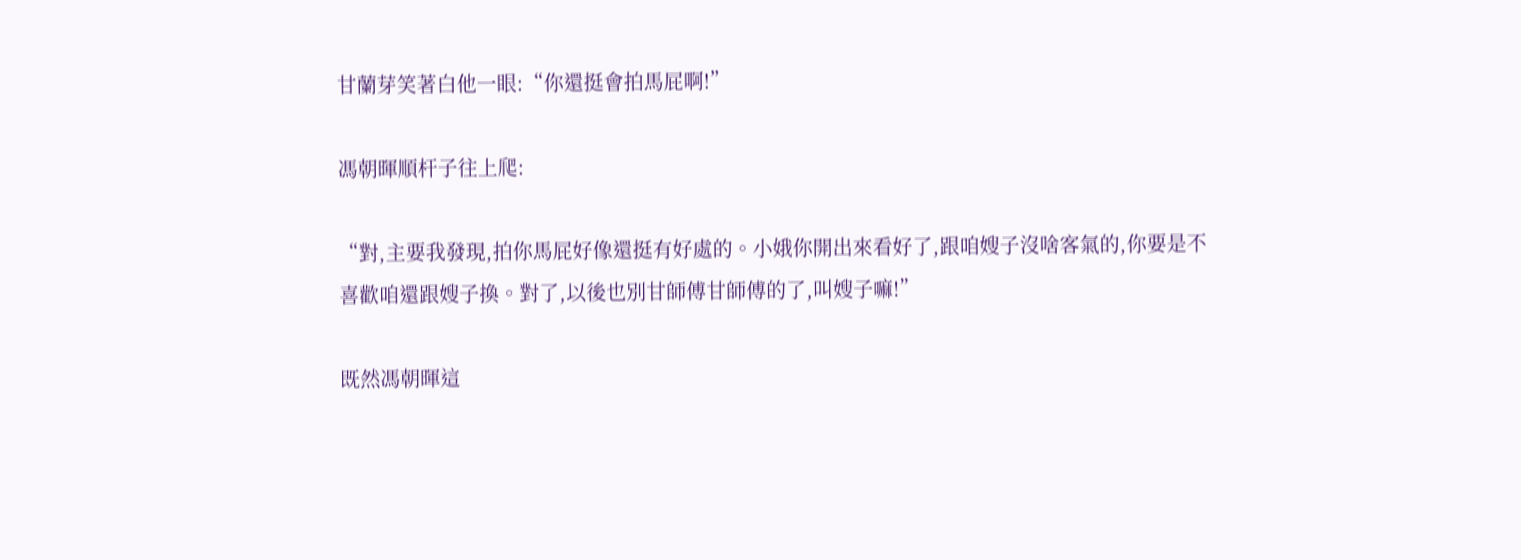甘蘭芽笑著白他一眼:“你還挺會拍馬屁啊!”

馮朝暉順杆子往上爬:

“對,主要我發現,拍你馬屁好像還挺有好處的。小娥你開出來看好了,跟咱嫂子沒啥客氣的,你要是不喜歡咱還跟嫂子換。對了,以後也別甘師傅甘師傅的了,叫嫂子嘛!”

既然馮朝暉這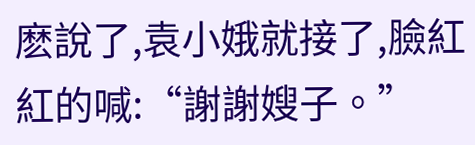麽說了,袁小娥就接了,臉紅紅的喊:“謝謝嫂子。”